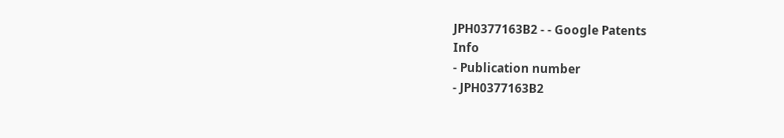JPH0377163B2 - - Google Patents
Info
- Publication number
- JPH0377163B2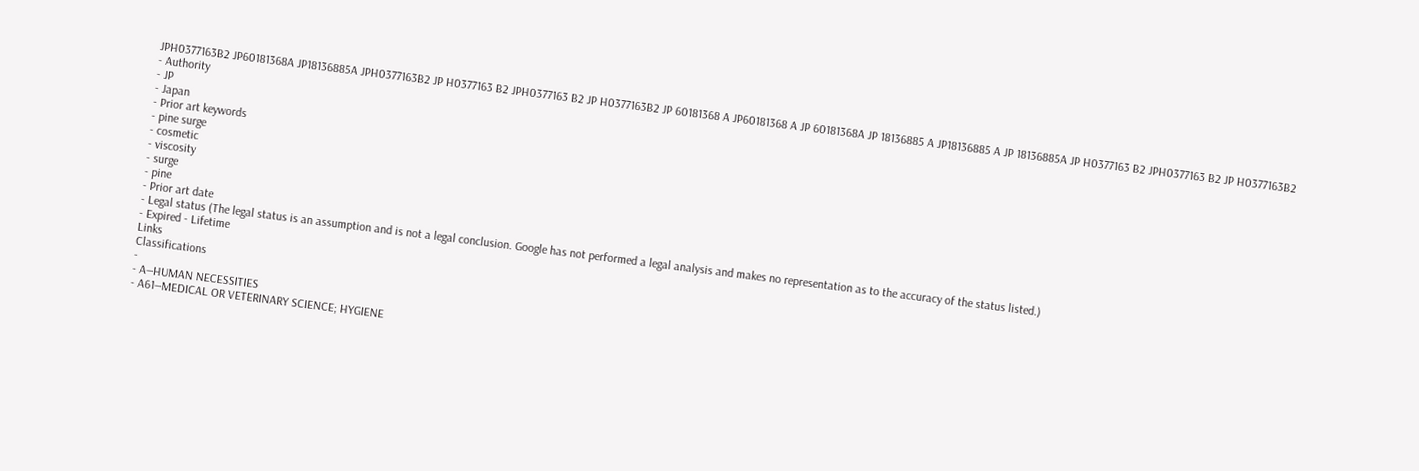JPH0377163B2 JP60181368A JP18136885A JPH0377163B2 JP H0377163 B2 JPH0377163 B2 JP H0377163B2 JP 60181368 A JP60181368 A JP 60181368A JP 18136885 A JP18136885 A JP 18136885A JP H0377163 B2 JPH0377163 B2 JP H0377163B2
- Authority
- JP
- Japan
- Prior art keywords
- pine surge
- cosmetic
- viscosity
- surge
- pine
- Prior art date
- Legal status (The legal status is an assumption and is not a legal conclusion. Google has not performed a legal analysis and makes no representation as to the accuracy of the status listed.)
- Expired - Lifetime
Links
Classifications
-
- A—HUMAN NECESSITIES
- A61—MEDICAL OR VETERINARY SCIENCE; HYGIENE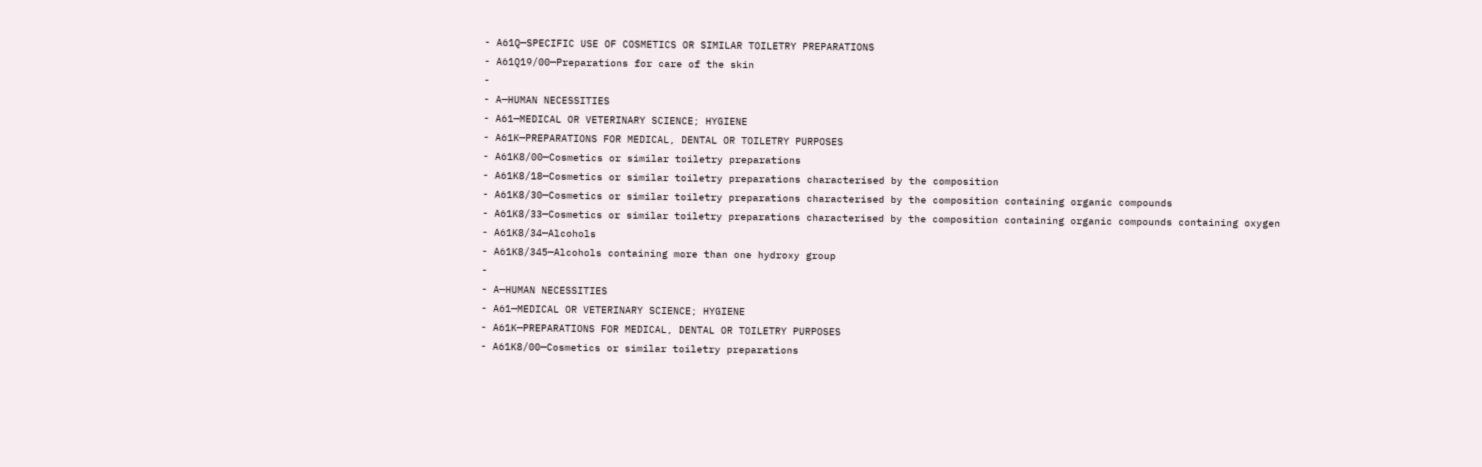- A61Q—SPECIFIC USE OF COSMETICS OR SIMILAR TOILETRY PREPARATIONS
- A61Q19/00—Preparations for care of the skin
-
- A—HUMAN NECESSITIES
- A61—MEDICAL OR VETERINARY SCIENCE; HYGIENE
- A61K—PREPARATIONS FOR MEDICAL, DENTAL OR TOILETRY PURPOSES
- A61K8/00—Cosmetics or similar toiletry preparations
- A61K8/18—Cosmetics or similar toiletry preparations characterised by the composition
- A61K8/30—Cosmetics or similar toiletry preparations characterised by the composition containing organic compounds
- A61K8/33—Cosmetics or similar toiletry preparations characterised by the composition containing organic compounds containing oxygen
- A61K8/34—Alcohols
- A61K8/345—Alcohols containing more than one hydroxy group
-
- A—HUMAN NECESSITIES
- A61—MEDICAL OR VETERINARY SCIENCE; HYGIENE
- A61K—PREPARATIONS FOR MEDICAL, DENTAL OR TOILETRY PURPOSES
- A61K8/00—Cosmetics or similar toiletry preparations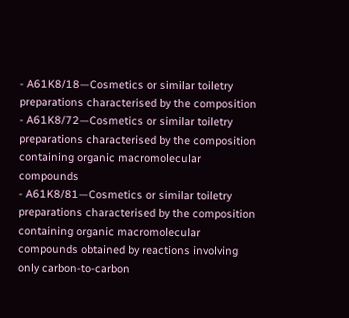- A61K8/18—Cosmetics or similar toiletry preparations characterised by the composition
- A61K8/72—Cosmetics or similar toiletry preparations characterised by the composition containing organic macromolecular compounds
- A61K8/81—Cosmetics or similar toiletry preparations characterised by the composition containing organic macromolecular compounds obtained by reactions involving only carbon-to-carbon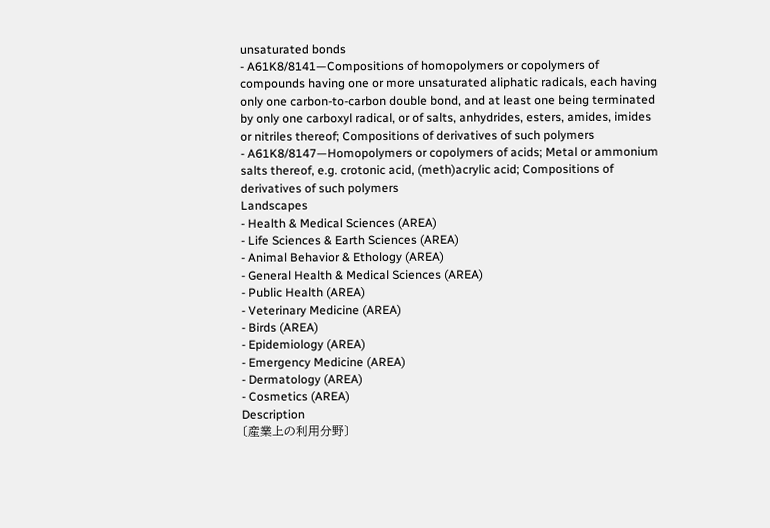unsaturated bonds
- A61K8/8141—Compositions of homopolymers or copolymers of compounds having one or more unsaturated aliphatic radicals, each having only one carbon-to-carbon double bond, and at least one being terminated by only one carboxyl radical, or of salts, anhydrides, esters, amides, imides or nitriles thereof; Compositions of derivatives of such polymers
- A61K8/8147—Homopolymers or copolymers of acids; Metal or ammonium salts thereof, e.g. crotonic acid, (meth)acrylic acid; Compositions of derivatives of such polymers
Landscapes
- Health & Medical Sciences (AREA)
- Life Sciences & Earth Sciences (AREA)
- Animal Behavior & Ethology (AREA)
- General Health & Medical Sciences (AREA)
- Public Health (AREA)
- Veterinary Medicine (AREA)
- Birds (AREA)
- Epidemiology (AREA)
- Emergency Medicine (AREA)
- Dermatology (AREA)
- Cosmetics (AREA)
Description
〔産業上の利用分野〕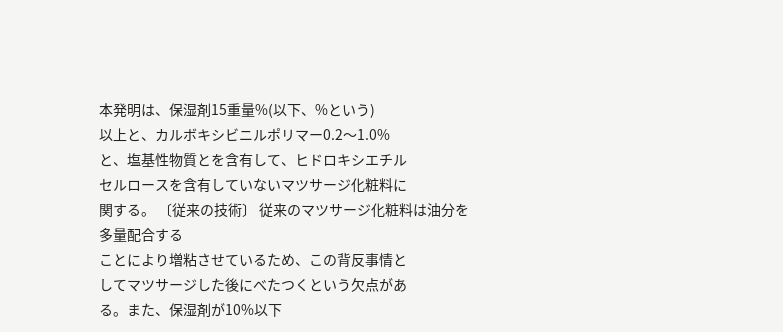本発明は、保湿剤15重量%(以下、%という)
以上と、カルボキシビニルポリマー0.2〜1.0%
と、塩基性物質とを含有して、ヒドロキシエチル
セルロースを含有していないマツサージ化粧料に
関する。 〔従来の技術〕 従来のマツサージ化粧料は油分を多量配合する
ことにより増粘させているため、この背反事情と
してマツサージした後にべたつくという欠点があ
る。また、保湿剤が10%以下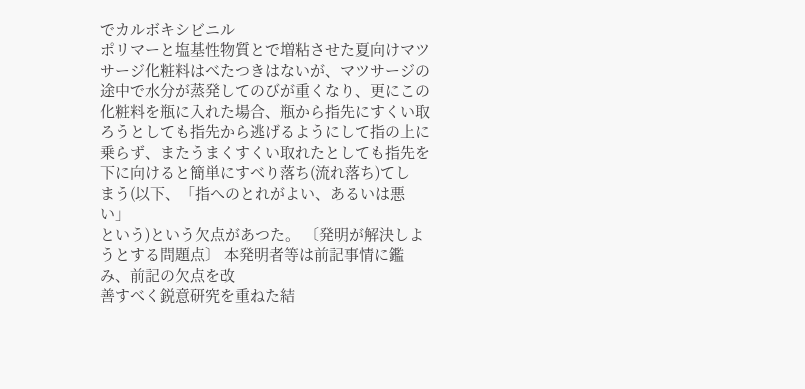でカルボキシビニル
ポリマーと塩基性物質とで増粘させた夏向けマツ
サージ化粧料はべたつきはないが、マツサージの
途中で水分が蒸発してのびが重くなり、更にこの
化粧料を瓶に入れた場合、瓶から指先にすくい取
ろうとしても指先から逃げるようにして指の上に
乗らず、またうまくすくい取れたとしても指先を
下に向けると簡単にすべり落ち(流れ落ち)てし
まう(以下、「指へのとれがよい、あるいは悪い」
という)という欠点があつた。 〔発明が解決しようとする問題点〕 本発明者等は前記事情に鑑み、前記の欠点を改
善すべく鋭意研究を重ねた結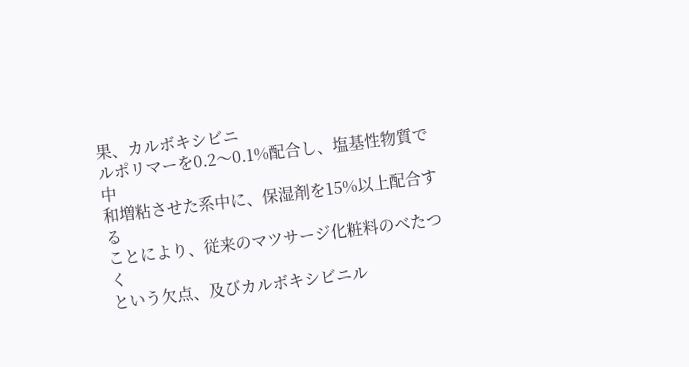果、カルボキシビニ
ルポリマーを0.2〜0.1%配合し、塩基性物質で中
和増粘させた系中に、保湿剤を15%以上配合する
ことにより、従来のマツサージ化粧料のべたつく
という欠点、及びカルボキシビニル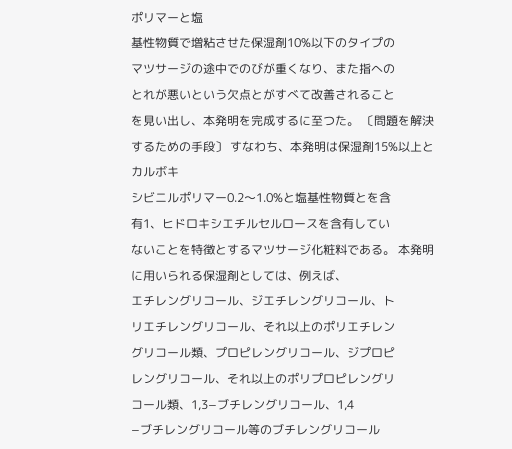ポリマーと塩
基性物質で増粘させた保湿剤10%以下のタイプの
マツサージの途中でのびが重くなり、また指への
とれが悪いという欠点とがすべて改善されること
を見い出し、本発明を完成するに至つた。 〔問題を解決するための手段〕 すなわち、本発明は保湿剤15%以上とカルボキ
シビニルポリマー0.2〜1.0%と塩基性物質とを含
有1、ヒドロキシエチルセルロースを含有してい
ないことを特徴とするマツサージ化粧料である。 本発明に用いられる保湿剤としては、例えば、
エチレングリコール、ジエチレングリコール、ト
リエチレングリコール、それ以上のポリエチレン
グリコール類、プロピレングリコール、ジプロピ
レングリコール、それ以上のポリプロピレングリ
コール類、1,3−ブチレングリコール、1,4
−ブチレングリコール等のブチレングリコール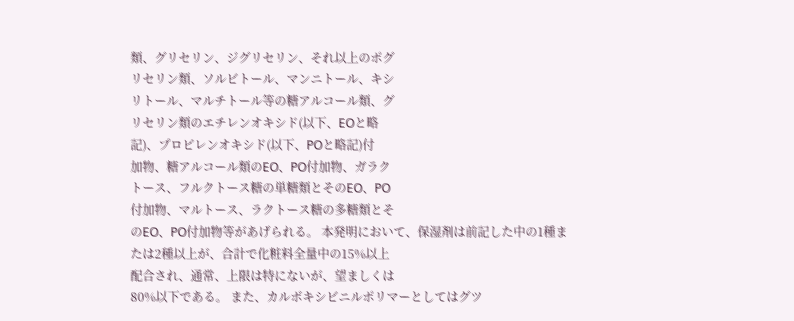類、グリセリン、ジグリセリン、それ以上のポグ
リセリン類、ソルビトール、マンニトール、キシ
リトール、マルチトール等の糖アルコール類、グ
リセリン類のエチレンオキシド(以下、EOと略
記)、プロピレンオキシド(以下、POと略記)付
加物、糖アルコール類のEO、PO付加物、ガラク
トース、フルクトース糖の単糖類とそのEO、PO
付加物、マルトース、ラクトース糖の多糖類とそ
のEO、PO付加物等があげられる。 本発明において、保湿剤は前記した中の1種ま
たは2種以上が、合計で化粧料全量中の15%以上
配合され、通常、上限は特にないが、望ましくは
80%以下である。 また、カルボキシビニルポリマーとしてはグツ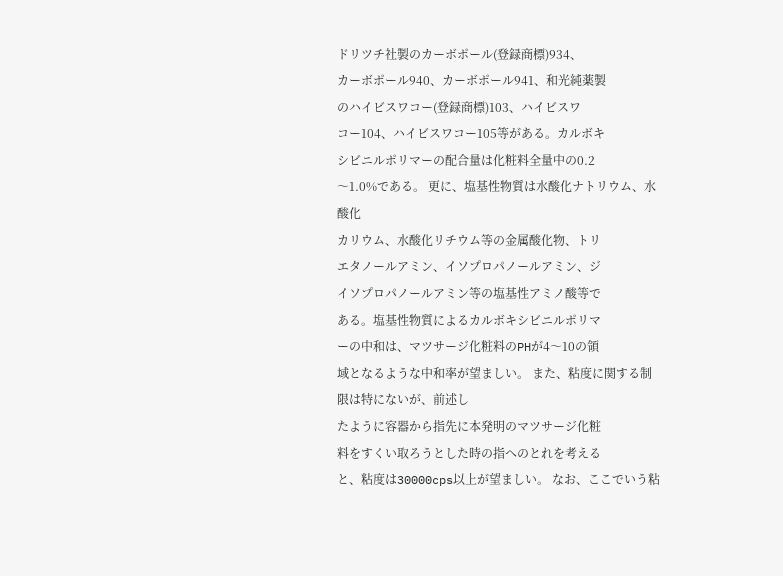ドリツチ社製のカーボポール(登録商標)934、
カーボポール940、カーボポール941、和光純薬製
のハイビスワコー(登録商標)103、ハイビスワ
コー104、ハイビスワコー105等がある。カルボキ
シビニルポリマーの配合量は化粧料全量中の0.2
〜1.0%である。 更に、塩基性物質は水酸化ナトリウム、水酸化
カリウム、水酸化リチウム等の金属酸化物、トリ
エタノールアミン、イソプロパノールアミン、ジ
イソプロパノールアミン等の塩基性アミノ酸等で
ある。塩基性物質によるカルボキシビニルポリマ
ーの中和は、マツサージ化粧料のPHが4〜10の領
域となるような中和率が望ましい。 また、粘度に関する制限は特にないが、前述し
たように容器から指先に本発明のマツサージ化粧
料をすくい取ろうとした時の指へのとれを考える
と、粘度は30000cps以上が望ましい。 なお、ここでいう粘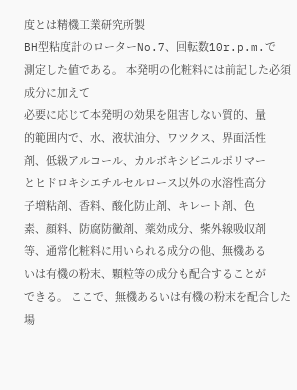度とは精機工業研究所製
BH型粘度計のローターNo.7、回転数10r.p.m.で
測定した値である。 本発明の化粧料には前記した必須成分に加えて
必要に応じて本発明の効果を阻害しない質的、量
的範囲内で、水、液状油分、ワツクス、界面活性
剤、低級アルコール、カルボキシビニルポリマー
とヒドロキシエチルセルロース以外の水溶性高分
子増粘剤、香料、酸化防止剤、キレート剤、色
素、顔料、防腐防黴剤、薬効成分、紫外線吸収剤
等、通常化粧料に用いられる成分の他、無機ある
いは有機の粉末、顆粒等の成分も配合することが
できる。 ここで、無機あるいは有機の粉末を配合した場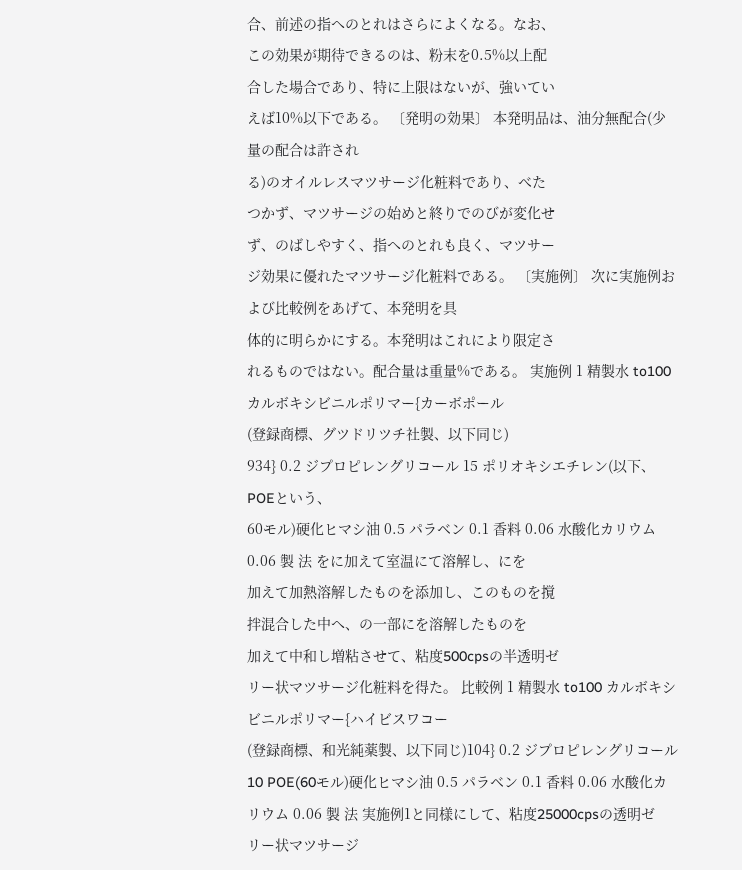合、前述の指へのとれはさらによくなる。なお、
この効果が期待できるのは、粉末を0.5%以上配
合した場合であり、特に上限はないが、強いてい
えば10%以下である。 〔発明の効果〕 本発明品は、油分無配合(少量の配合は許され
る)のオイルレスマツサージ化粧料であり、べた
つかず、マツサージの始めと終りでのびが変化せ
ず、のばしやすく、指へのとれも良く、マツサー
ジ効果に優れたマツサージ化粧料である。 〔実施例〕 次に実施例および比較例をあげて、本発明を具
体的に明らかにする。本発明はこれにより限定さ
れるものではない。配合量は重量%である。 実施例 1 精製水 to100 カルボキシビニルポリマー{カーボポール
(登録商標、グツドリツチ社製、以下同じ)
934} 0.2 ジプロピレングリコール 15 ポリオキシエチレン(以下、POEという、
60モル)硬化ヒマシ油 0.5 パラベン 0.1 香料 0.06 水酸化カリウム 0.06 製 法 をに加えて室温にて溶解し、にを
加えて加熱溶解したものを添加し、このものを撹
拌混合した中へ、の一部にを溶解したものを
加えて中和し増粘させて、粘度500cpsの半透明ゼ
リー状マツサージ化粧料を得た。 比較例 1 精製水 to100 カルボキシビニルポリマー{ハイビスワコー
(登録商標、和光純薬製、以下同じ)104} 0.2 ジプロピレングリコール 10 POE(60モル)硬化ヒマシ油 0.5 パラベン 0.1 香料 0.06 水酸化カリウム 0.06 製 法 実施例1と同様にして、粘度25000cpsの透明ゼ
リー状マツサージ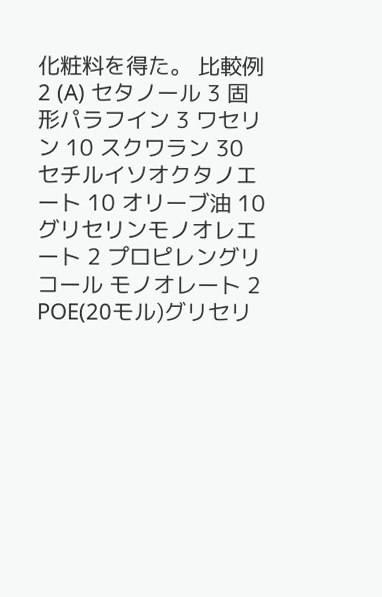化粧料を得た。 比較例 2 (A) セタノール 3 固形パラフイン 3 ワセリン 10 スクワラン 30 セチルイソオクタノエート 10 オリーブ油 10 グリセリンモノオレエート 2 プロピレングリコール モノオレート 2 POE(20モル)グリセリ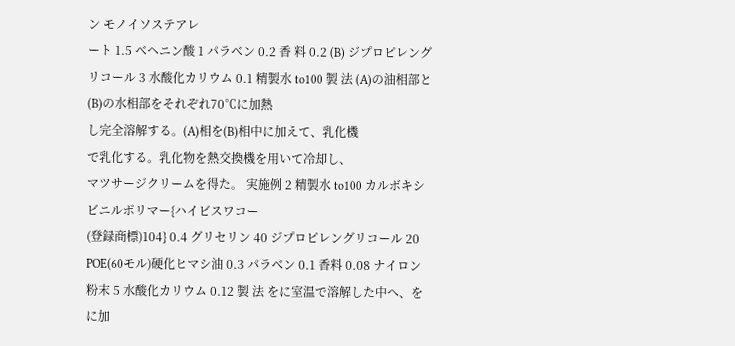ン モノイソステアレ
ート 1.5 ベヘニン酸 1 パラベン 0.2 香 料 0.2 (B) ジプロピレングリコール 3 水酸化カリウム 0.1 精製水 to100 製 法 (A)の油相部と(B)の水相部をそれぞれ70℃に加熱
し完全溶解する。(A)相を(B)相中に加えて、乳化機
で乳化する。乳化物を熱交換機を用いて冷却し、
マツサージクリームを得た。 実施例 2 精製水 to100 カルボキシビニルポリマー{ハイビスワコー
(登録商標)104} 0.4 グリセリン 40 ジプロピレングリコール 20 POE(60モル)硬化ヒマシ油 0.3 パラベン 0.1 香料 0.08 ナイロン粉末 5 水酸化カリウム 0.12 製 法 をに室温で溶解した中へ、をに加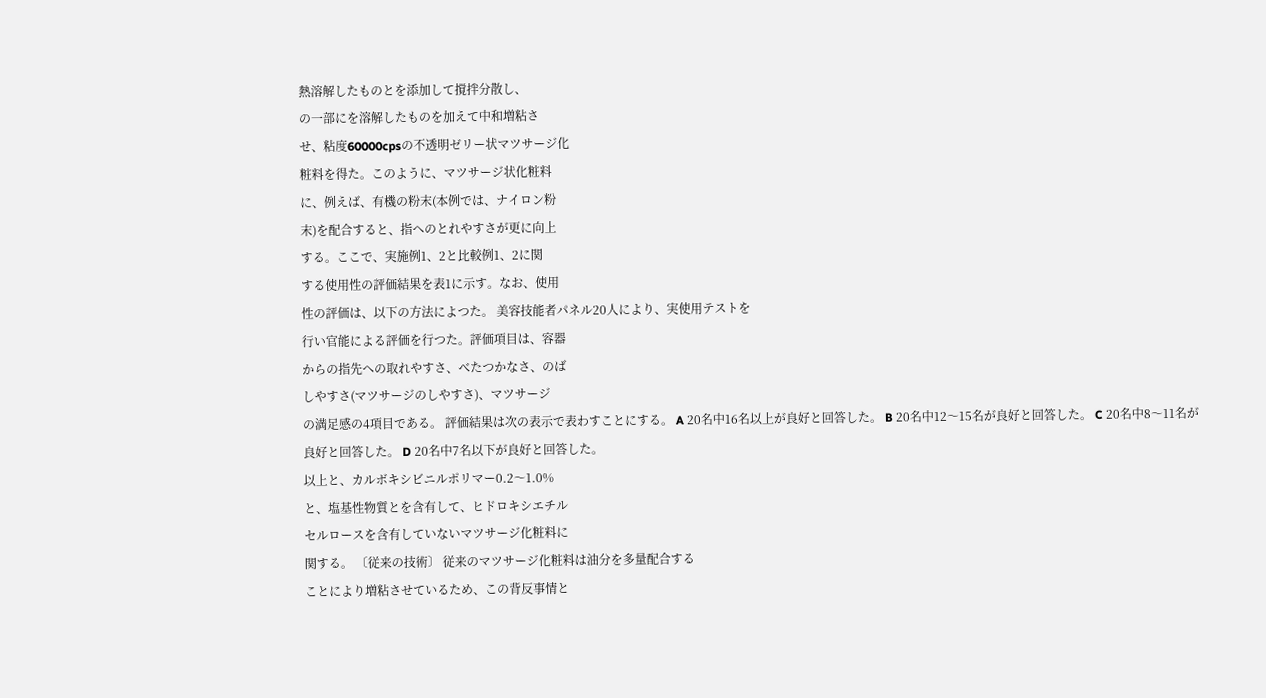熱溶解したものとを添加して撹拌分散し、
の一部にを溶解したものを加えて中和増粘さ
せ、粘度60000cpsの不透明ゼリー状マツサージ化
粧料を得た。このように、マツサージ状化粧料
に、例えば、有機の粉末(本例では、ナイロン粉
末)を配合すると、指へのとれやすさが更に向上
する。ここで、実施例1、2と比較例1、2に関
する使用性の評価結果を表1に示す。なお、使用
性の評価は、以下の方法によつた。 美容技能者パネル20人により、実使用テストを
行い官能による評価を行つた。評価項目は、容器
からの指先への取れやすさ、べたつかなさ、のば
しやすさ(マツサージのしやすさ)、マツサージ
の満足感の4項目である。 評価結果は次の表示で表わすことにする。 A 20名中16名以上が良好と回答した。 B 20名中12〜15名が良好と回答した。 C 20名中8〜11名が良好と回答した。 D 20名中7名以下が良好と回答した。
以上と、カルボキシビニルポリマー0.2〜1.0%
と、塩基性物質とを含有して、ヒドロキシエチル
セルロースを含有していないマツサージ化粧料に
関する。 〔従来の技術〕 従来のマツサージ化粧料は油分を多量配合する
ことにより増粘させているため、この背反事情と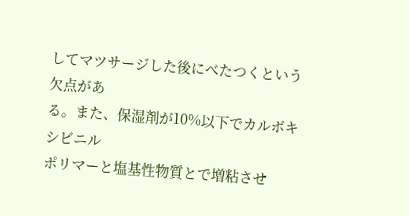してマツサージした後にべたつくという欠点があ
る。また、保湿剤が10%以下でカルボキシビニル
ポリマーと塩基性物質とで増粘させ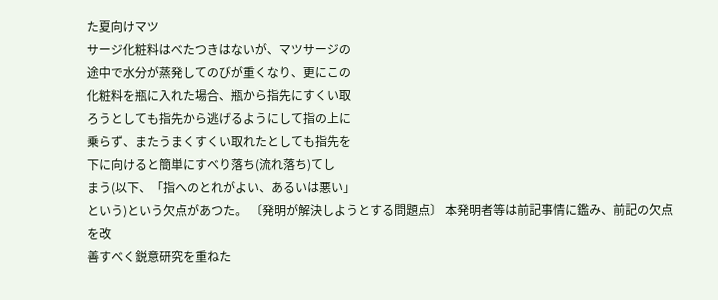た夏向けマツ
サージ化粧料はべたつきはないが、マツサージの
途中で水分が蒸発してのびが重くなり、更にこの
化粧料を瓶に入れた場合、瓶から指先にすくい取
ろうとしても指先から逃げるようにして指の上に
乗らず、またうまくすくい取れたとしても指先を
下に向けると簡単にすべり落ち(流れ落ち)てし
まう(以下、「指へのとれがよい、あるいは悪い」
という)という欠点があつた。 〔発明が解決しようとする問題点〕 本発明者等は前記事情に鑑み、前記の欠点を改
善すべく鋭意研究を重ねた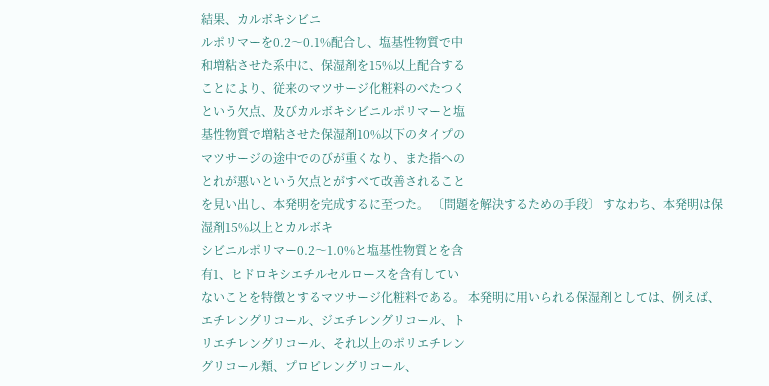結果、カルボキシビニ
ルポリマーを0.2〜0.1%配合し、塩基性物質で中
和増粘させた系中に、保湿剤を15%以上配合する
ことにより、従来のマツサージ化粧料のべたつく
という欠点、及びカルボキシビニルポリマーと塩
基性物質で増粘させた保湿剤10%以下のタイプの
マツサージの途中でのびが重くなり、また指への
とれが悪いという欠点とがすべて改善されること
を見い出し、本発明を完成するに至つた。 〔問題を解決するための手段〕 すなわち、本発明は保湿剤15%以上とカルボキ
シビニルポリマー0.2〜1.0%と塩基性物質とを含
有1、ヒドロキシエチルセルロースを含有してい
ないことを特徴とするマツサージ化粧料である。 本発明に用いられる保湿剤としては、例えば、
エチレングリコール、ジエチレングリコール、ト
リエチレングリコール、それ以上のポリエチレン
グリコール類、プロピレングリコール、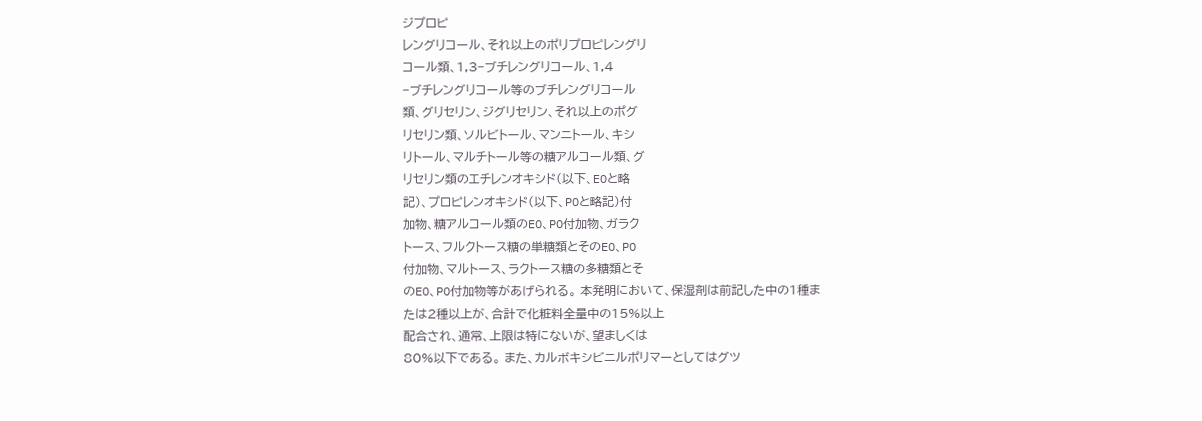ジプロピ
レングリコール、それ以上のポリプロピレングリ
コール類、1,3−ブチレングリコール、1,4
−ブチレングリコール等のブチレングリコール
類、グリセリン、ジグリセリン、それ以上のポグ
リセリン類、ソルビトール、マンニトール、キシ
リトール、マルチトール等の糖アルコール類、グ
リセリン類のエチレンオキシド(以下、EOと略
記)、プロピレンオキシド(以下、POと略記)付
加物、糖アルコール類のEO、PO付加物、ガラク
トース、フルクトース糖の単糖類とそのEO、PO
付加物、マルトース、ラクトース糖の多糖類とそ
のEO、PO付加物等があげられる。 本発明において、保湿剤は前記した中の1種ま
たは2種以上が、合計で化粧料全量中の15%以上
配合され、通常、上限は特にないが、望ましくは
80%以下である。 また、カルボキシビニルポリマーとしてはグツ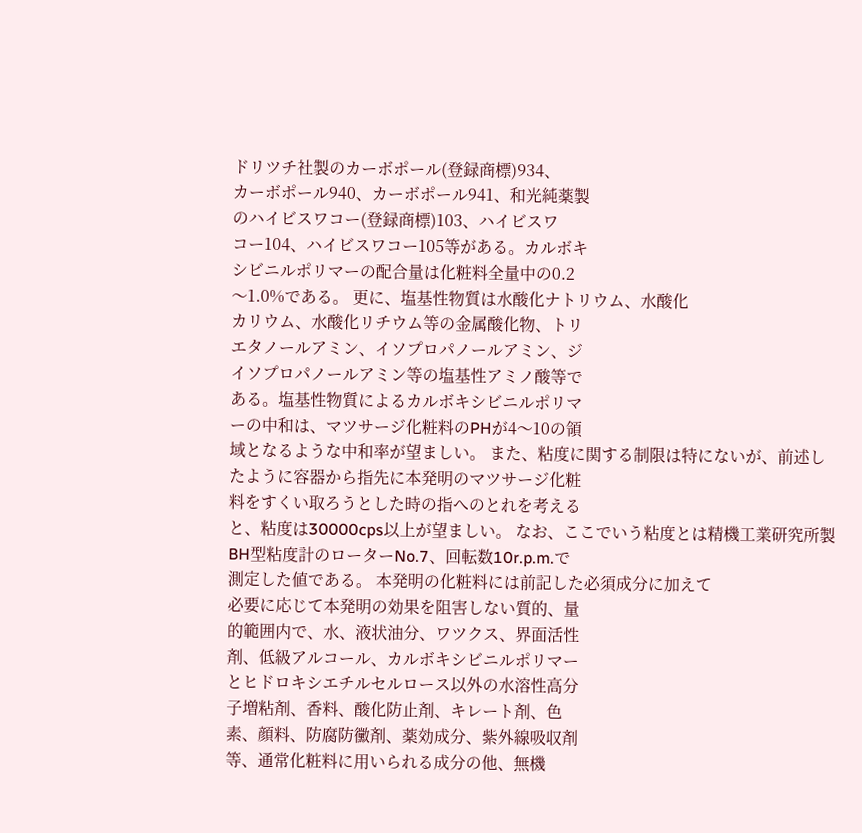ドリツチ社製のカーボポール(登録商標)934、
カーボポール940、カーボポール941、和光純薬製
のハイビスワコー(登録商標)103、ハイビスワ
コー104、ハイビスワコー105等がある。カルボキ
シビニルポリマーの配合量は化粧料全量中の0.2
〜1.0%である。 更に、塩基性物質は水酸化ナトリウム、水酸化
カリウム、水酸化リチウム等の金属酸化物、トリ
エタノールアミン、イソプロパノールアミン、ジ
イソプロパノールアミン等の塩基性アミノ酸等で
ある。塩基性物質によるカルボキシビニルポリマ
ーの中和は、マツサージ化粧料のPHが4〜10の領
域となるような中和率が望ましい。 また、粘度に関する制限は特にないが、前述し
たように容器から指先に本発明のマツサージ化粧
料をすくい取ろうとした時の指へのとれを考える
と、粘度は30000cps以上が望ましい。 なお、ここでいう粘度とは精機工業研究所製
BH型粘度計のローターNo.7、回転数10r.p.m.で
測定した値である。 本発明の化粧料には前記した必須成分に加えて
必要に応じて本発明の効果を阻害しない質的、量
的範囲内で、水、液状油分、ワツクス、界面活性
剤、低級アルコール、カルボキシビニルポリマー
とヒドロキシエチルセルロース以外の水溶性高分
子増粘剤、香料、酸化防止剤、キレート剤、色
素、顔料、防腐防黴剤、薬効成分、紫外線吸収剤
等、通常化粧料に用いられる成分の他、無機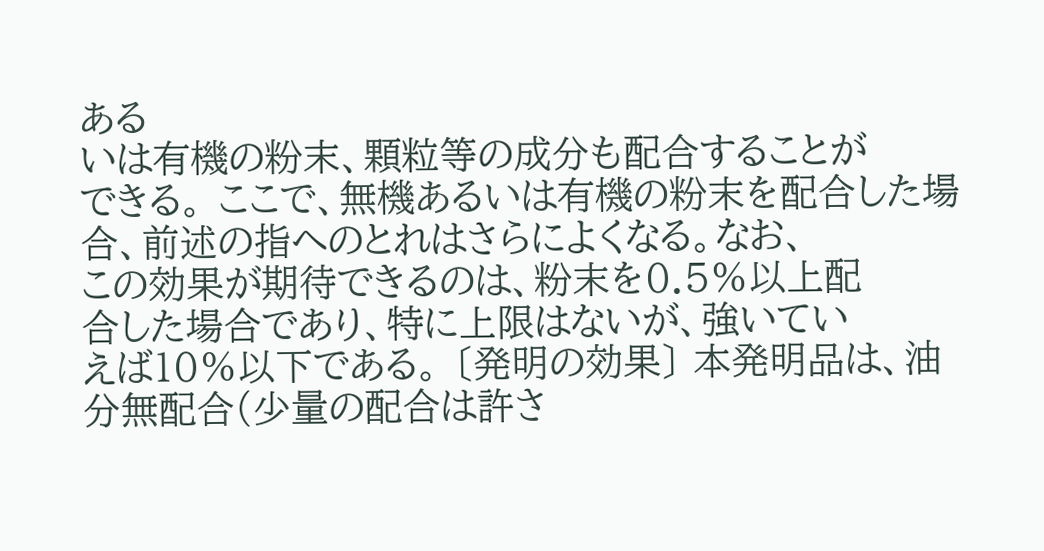ある
いは有機の粉末、顆粒等の成分も配合することが
できる。 ここで、無機あるいは有機の粉末を配合した場
合、前述の指へのとれはさらによくなる。なお、
この効果が期待できるのは、粉末を0.5%以上配
合した場合であり、特に上限はないが、強いてい
えば10%以下である。 〔発明の効果〕 本発明品は、油分無配合(少量の配合は許さ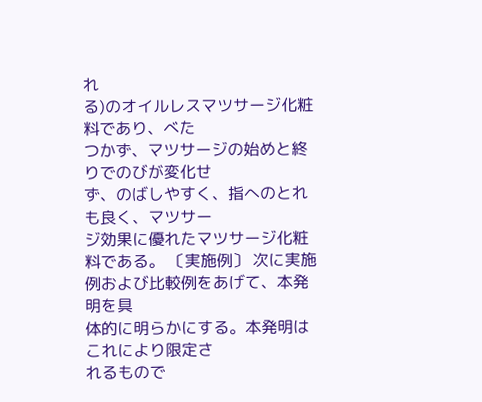れ
る)のオイルレスマツサージ化粧料であり、べた
つかず、マツサージの始めと終りでのびが変化せ
ず、のばしやすく、指へのとれも良く、マツサー
ジ効果に優れたマツサージ化粧料である。 〔実施例〕 次に実施例および比較例をあげて、本発明を具
体的に明らかにする。本発明はこれにより限定さ
れるもので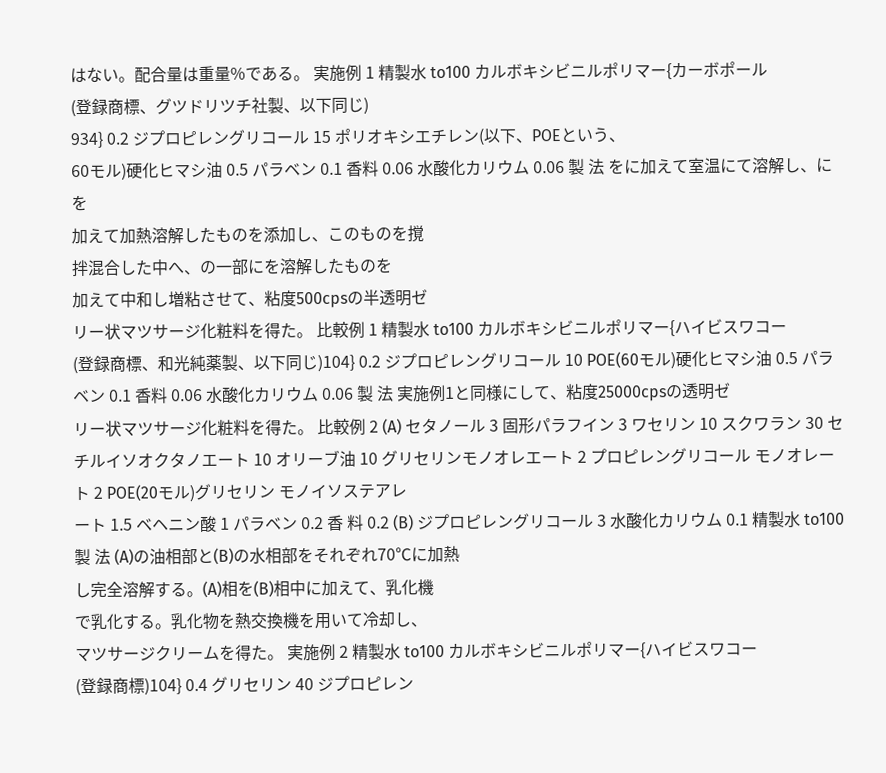はない。配合量は重量%である。 実施例 1 精製水 to100 カルボキシビニルポリマー{カーボポール
(登録商標、グツドリツチ社製、以下同じ)
934} 0.2 ジプロピレングリコール 15 ポリオキシエチレン(以下、POEという、
60モル)硬化ヒマシ油 0.5 パラベン 0.1 香料 0.06 水酸化カリウム 0.06 製 法 をに加えて室温にて溶解し、にを
加えて加熱溶解したものを添加し、このものを撹
拌混合した中へ、の一部にを溶解したものを
加えて中和し増粘させて、粘度500cpsの半透明ゼ
リー状マツサージ化粧料を得た。 比較例 1 精製水 to100 カルボキシビニルポリマー{ハイビスワコー
(登録商標、和光純薬製、以下同じ)104} 0.2 ジプロピレングリコール 10 POE(60モル)硬化ヒマシ油 0.5 パラベン 0.1 香料 0.06 水酸化カリウム 0.06 製 法 実施例1と同様にして、粘度25000cpsの透明ゼ
リー状マツサージ化粧料を得た。 比較例 2 (A) セタノール 3 固形パラフイン 3 ワセリン 10 スクワラン 30 セチルイソオクタノエート 10 オリーブ油 10 グリセリンモノオレエート 2 プロピレングリコール モノオレート 2 POE(20モル)グリセリン モノイソステアレ
ート 1.5 ベヘニン酸 1 パラベン 0.2 香 料 0.2 (B) ジプロピレングリコール 3 水酸化カリウム 0.1 精製水 to100 製 法 (A)の油相部と(B)の水相部をそれぞれ70℃に加熱
し完全溶解する。(A)相を(B)相中に加えて、乳化機
で乳化する。乳化物を熱交換機を用いて冷却し、
マツサージクリームを得た。 実施例 2 精製水 to100 カルボキシビニルポリマー{ハイビスワコー
(登録商標)104} 0.4 グリセリン 40 ジプロピレン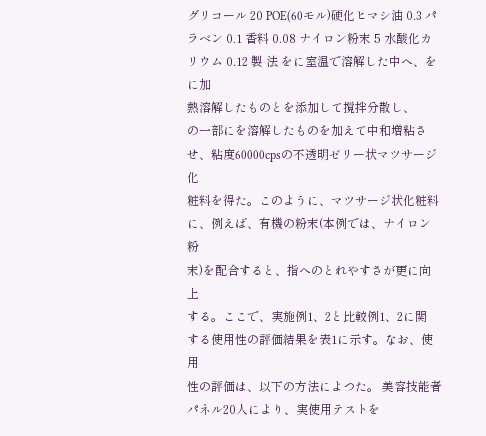グリコール 20 POE(60モル)硬化ヒマシ油 0.3 パラベン 0.1 香料 0.08 ナイロン粉末 5 水酸化カリウム 0.12 製 法 をに室温で溶解した中へ、をに加
熱溶解したものとを添加して撹拌分散し、
の一部にを溶解したものを加えて中和増粘さ
せ、粘度60000cpsの不透明ゼリー状マツサージ化
粧料を得た。このように、マツサージ状化粧料
に、例えば、有機の粉末(本例では、ナイロン粉
末)を配合すると、指へのとれやすさが更に向上
する。ここで、実施例1、2と比較例1、2に関
する使用性の評価結果を表1に示す。なお、使用
性の評価は、以下の方法によつた。 美容技能者パネル20人により、実使用テストを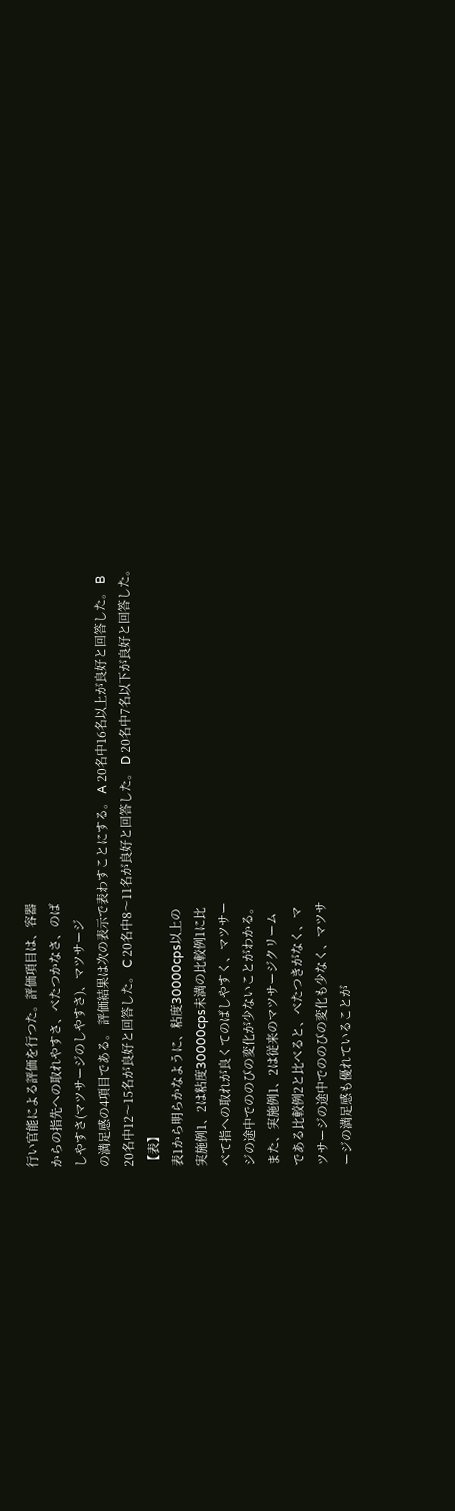行い官能による評価を行つた。評価項目は、容器
からの指先への取れやすさ、べたつかなさ、のば
しやすさ(マツサージのしやすさ)、マツサージ
の満足感の4項目である。 評価結果は次の表示で表わすことにする。 A 20名中16名以上が良好と回答した。 B 20名中12〜15名が良好と回答した。 C 20名中8〜11名が良好と回答した。 D 20名中7名以下が良好と回答した。
【表】
表1から明らかなように、粘度30000cps以上の
実施例1、2は粘度30000cps未満の比較例1に比
べて指への取れが良くてのばしやすく、マツサー
ジの途中でののびの変化が少ないことがわかる。
また、実施例1、2は従来のマツサージクリーム
である比較例2と比べると、べたつきがなく、マ
ツサージの途中でののびの変化も少なく、マツサ
ージの満足感も優れていることが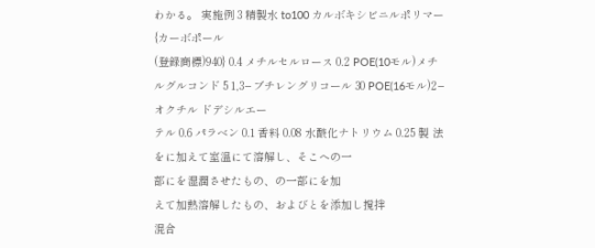わかる。 実施例 3 精製水 to100 カルボキシビニルポリマー{カーボポール
(登録商標)940} 0.4 メチルセルロース 0.2 POE(10モル)メチルグルコンド 5 1,3−ブチレングリコール 30 POE(16モル)2−オクチル ドデシルエー
テル 0.6 パラベン 0.1 香料 0.08 水酸化ナトリウム 0.25 製 法 をに加えて室温にて溶解し、そこへの一
部にを湿潤させたもの、の一部にを加
えて加熱溶解したもの、およびとを添加し撹拌
混合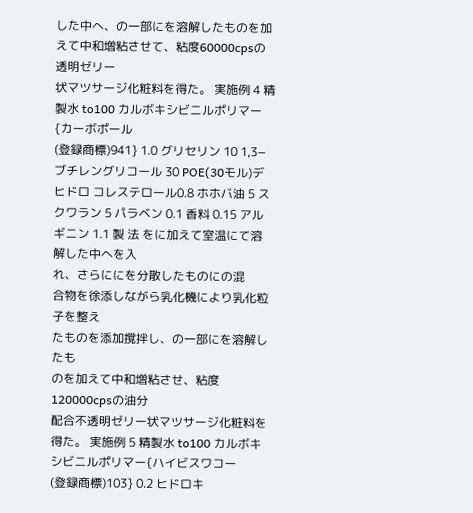した中へ、の一部にを溶解したものを加
えて中和増粘させて、粘度60000cpsの透明ゼリー
状マツサージ化粧料を得た。 実施例 4 精製水 to100 カルボキシビニルポリマー{カーボポール
(登録商標)941} 1.0 グリセリン 10 1,3−ブチレングリコール 30 POE(30モル)デヒドロ コレステロール0.8 ホホバ油 5 スクワラン 5 パラベン 0.1 香料 0.15 アルギニン 1.1 製 法 をに加えて室温にて溶解した中へを入
れ、さらににを分散したものにの混
合物を徐添しながら乳化機により乳化粒子を整え
たものを添加撹拌し、の一部にを溶解したも
のを加えて中和増粘させ、粘度120000cpsの油分
配合不透明ゼリー状マツサージ化粧料を得た。 実施例 5 精製水 to100 カルボキシビニルポリマー{ハイビスワコー
(登録商標)103} 0.2 ヒドロキ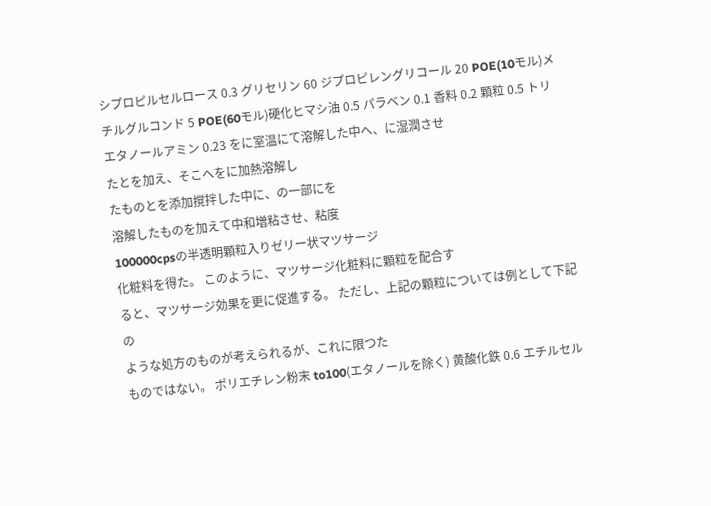シプロピルセルロース 0.3 グリセリン 60 ジプロピレングリコール 20 POE(10モル)メチルグルコンド 5 POE(60モル)硬化ヒマシ油 0.5 パラベン 0.1 香料 0.2 顆粒 0.5 トリエタノールアミン 0.23 をに室温にて溶解した中へ、に湿潤させ
たとを加え、そこへをに加熱溶解し
たものとを添加撹拌した中に、の一部にを
溶解したものを加えて中和増粘させ、粘度
100000cpsの半透明顆粒入りゼリー状マツサージ
化粧料を得た。 このように、マツサージ化粧料に顆粒を配合す
ると、マツサージ効果を更に促進する。 ただし、上記の顆粒については例として下記の
ような処方のものが考えられるが、これに限つた
ものではない。 ポリエチレン粉末 to100(エタノールを除く) 黄酸化鉄 0.6 エチルセル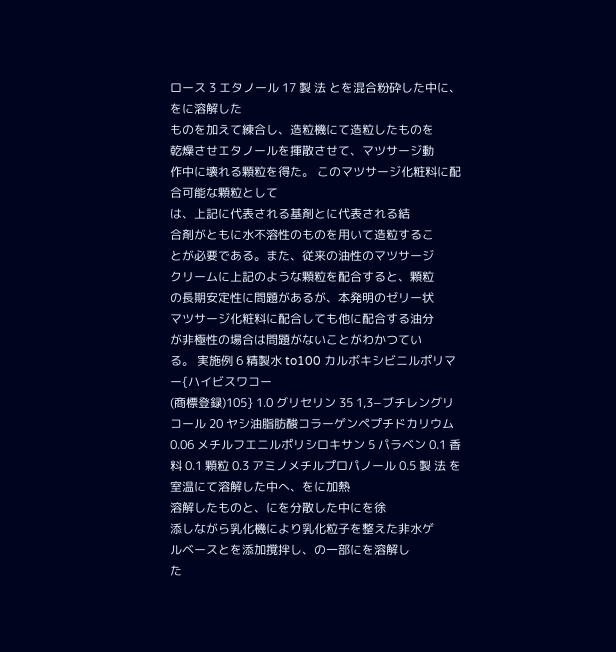ロース 3 エタノール 17 製 法 とを混合粉砕した中に、をに溶解した
ものを加えて練合し、造粒機にて造粒したものを
乾燥させエタノールを揮散させて、マツサージ動
作中に壊れる顆粒を得た。 このマツサージ化粧料に配合可能な顆粒として
は、上記に代表される基剤とに代表される結
合剤がともに水不溶性のものを用いて造粒するこ
とが必要である。また、従来の油性のマツサージ
クリームに上記のような顆粒を配合すると、顆粒
の長期安定性に問題があるが、本発明のゼリー状
マツサージ化粧料に配合しても他に配合する油分
が非極性の場合は問題がないことがわかつてい
る。 実施例 6 精製水 to100 カルボキシビニルポリマー{ハイビスワコー
(商標登録)105} 1.0 グリセリン 35 1,3−ブチレングリコール 20 ヤシ油脂肪酸コラーゲンペプチドカリウム
0.06 メチルフエニルポリシロキサン 5 パラベン 0.1 香料 0.1 顆粒 0.3 アミノメチルプロパノール 0.5 製 法 を室温にて溶解した中へ、をに加熱
溶解したものと、にを分散した中にを徐
添しながら乳化機により乳化粒子を整えた非水ゲ
ルベースとを添加撹拌し、の一部にを溶解し
た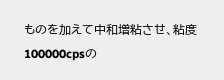ものを加えて中和増粘させ、粘度100000cpsの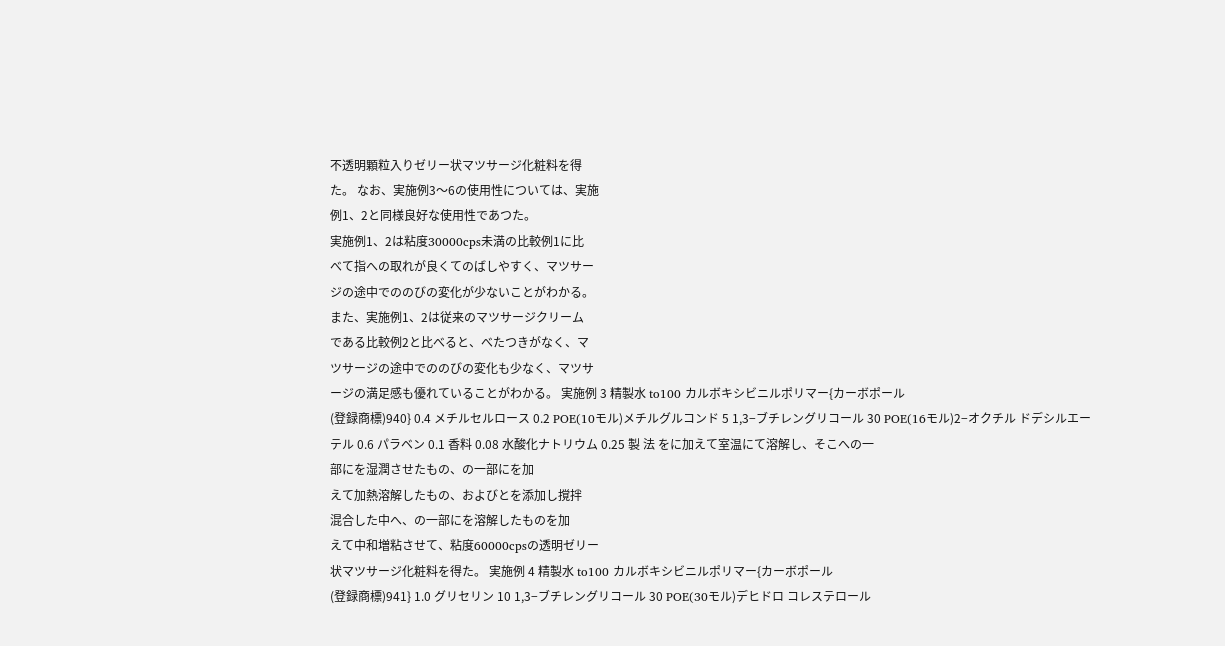不透明顆粒入りゼリー状マツサージ化粧料を得
た。 なお、実施例3〜6の使用性については、実施
例1、2と同様良好な使用性であつた。
実施例1、2は粘度30000cps未満の比較例1に比
べて指への取れが良くてのばしやすく、マツサー
ジの途中でののびの変化が少ないことがわかる。
また、実施例1、2は従来のマツサージクリーム
である比較例2と比べると、べたつきがなく、マ
ツサージの途中でののびの変化も少なく、マツサ
ージの満足感も優れていることがわかる。 実施例 3 精製水 to100 カルボキシビニルポリマー{カーボポール
(登録商標)940} 0.4 メチルセルロース 0.2 POE(10モル)メチルグルコンド 5 1,3−ブチレングリコール 30 POE(16モル)2−オクチル ドデシルエー
テル 0.6 パラベン 0.1 香料 0.08 水酸化ナトリウム 0.25 製 法 をに加えて室温にて溶解し、そこへの一
部にを湿潤させたもの、の一部にを加
えて加熱溶解したもの、およびとを添加し撹拌
混合した中へ、の一部にを溶解したものを加
えて中和増粘させて、粘度60000cpsの透明ゼリー
状マツサージ化粧料を得た。 実施例 4 精製水 to100 カルボキシビニルポリマー{カーボポール
(登録商標)941} 1.0 グリセリン 10 1,3−ブチレングリコール 30 POE(30モル)デヒドロ コレステロール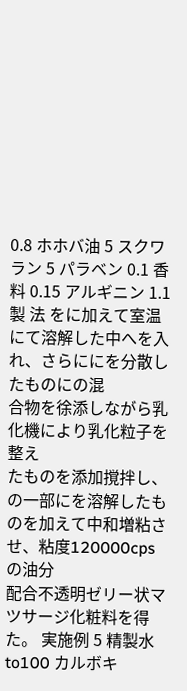0.8 ホホバ油 5 スクワラン 5 パラベン 0.1 香料 0.15 アルギニン 1.1 製 法 をに加えて室温にて溶解した中へを入
れ、さらににを分散したものにの混
合物を徐添しながら乳化機により乳化粒子を整え
たものを添加撹拌し、の一部にを溶解したも
のを加えて中和増粘させ、粘度120000cpsの油分
配合不透明ゼリー状マツサージ化粧料を得た。 実施例 5 精製水 to100 カルボキ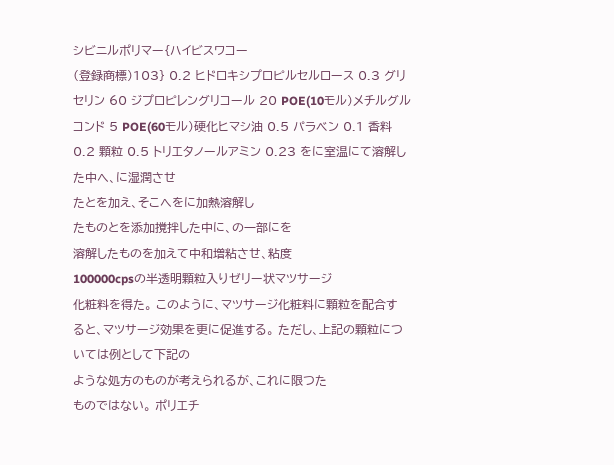シビニルポリマー{ハイビスワコー
(登録商標)103} 0.2 ヒドロキシプロピルセルロース 0.3 グリセリン 60 ジプロピレングリコール 20 POE(10モル)メチルグルコンド 5 POE(60モル)硬化ヒマシ油 0.5 パラベン 0.1 香料 0.2 顆粒 0.5 トリエタノールアミン 0.23 をに室温にて溶解した中へ、に湿潤させ
たとを加え、そこへをに加熱溶解し
たものとを添加撹拌した中に、の一部にを
溶解したものを加えて中和増粘させ、粘度
100000cpsの半透明顆粒入りゼリー状マツサージ
化粧料を得た。 このように、マツサージ化粧料に顆粒を配合す
ると、マツサージ効果を更に促進する。 ただし、上記の顆粒については例として下記の
ような処方のものが考えられるが、これに限つた
ものではない。 ポリエチ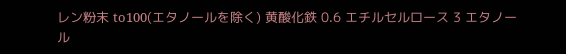レン粉末 to100(エタノールを除く) 黄酸化鉄 0.6 エチルセルロース 3 エタノール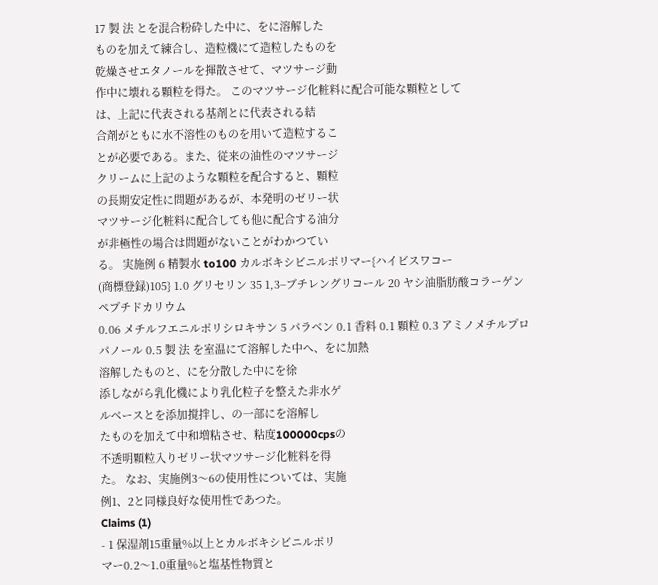17 製 法 とを混合粉砕した中に、をに溶解した
ものを加えて練合し、造粒機にて造粒したものを
乾燥させエタノールを揮散させて、マツサージ動
作中に壊れる顆粒を得た。 このマツサージ化粧料に配合可能な顆粒として
は、上記に代表される基剤とに代表される結
合剤がともに水不溶性のものを用いて造粒するこ
とが必要である。また、従来の油性のマツサージ
クリームに上記のような顆粒を配合すると、顆粒
の長期安定性に問題があるが、本発明のゼリー状
マツサージ化粧料に配合しても他に配合する油分
が非極性の場合は問題がないことがわかつてい
る。 実施例 6 精製水 to100 カルボキシビニルポリマー{ハイビスワコー
(商標登録)105} 1.0 グリセリン 35 1,3−ブチレングリコール 20 ヤシ油脂肪酸コラーゲンペプチドカリウム
0.06 メチルフエニルポリシロキサン 5 パラベン 0.1 香料 0.1 顆粒 0.3 アミノメチルプロパノール 0.5 製 法 を室温にて溶解した中へ、をに加熱
溶解したものと、にを分散した中にを徐
添しながら乳化機により乳化粒子を整えた非水ゲ
ルベースとを添加撹拌し、の一部にを溶解し
たものを加えて中和増粘させ、粘度100000cpsの
不透明顆粒入りゼリー状マツサージ化粧料を得
た。 なお、実施例3〜6の使用性については、実施
例1、2と同様良好な使用性であつた。
Claims (1)
- 1 保湿剤15重量%以上とカルボキシビニルポリ
マー0.2〜1.0重量%と塩基性物質と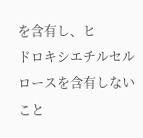を含有し、ヒ
ドロキシエチルセルロースを含有しないこと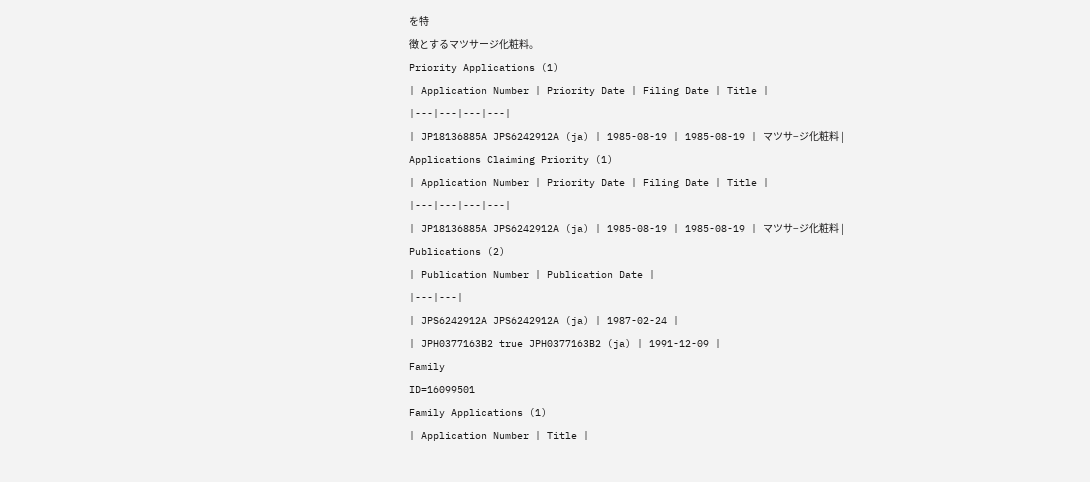を特
徴とするマツサージ化粧料。
Priority Applications (1)
| Application Number | Priority Date | Filing Date | Title |
|---|---|---|---|
| JP18136885A JPS6242912A (ja) | 1985-08-19 | 1985-08-19 | マツサ−ジ化粧料 |
Applications Claiming Priority (1)
| Application Number | Priority Date | Filing Date | Title |
|---|---|---|---|
| JP18136885A JPS6242912A (ja) | 1985-08-19 | 1985-08-19 | マツサ−ジ化粧料 |
Publications (2)
| Publication Number | Publication Date |
|---|---|
| JPS6242912A JPS6242912A (ja) | 1987-02-24 |
| JPH0377163B2 true JPH0377163B2 (ja) | 1991-12-09 |
Family
ID=16099501
Family Applications (1)
| Application Number | Title |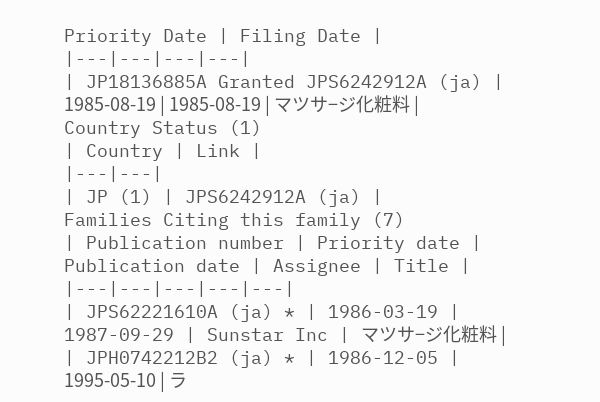Priority Date | Filing Date |
|---|---|---|---|
| JP18136885A Granted JPS6242912A (ja) | 1985-08-19 | 1985-08-19 | マツサ−ジ化粧料 |
Country Status (1)
| Country | Link |
|---|---|
| JP (1) | JPS6242912A (ja) |
Families Citing this family (7)
| Publication number | Priority date | Publication date | Assignee | Title |
|---|---|---|---|---|
| JPS62221610A (ja) * | 1986-03-19 | 1987-09-29 | Sunstar Inc | マツサ−ジ化粧料 |
| JPH0742212B2 (ja) * | 1986-12-05 | 1995-05-10 | ラ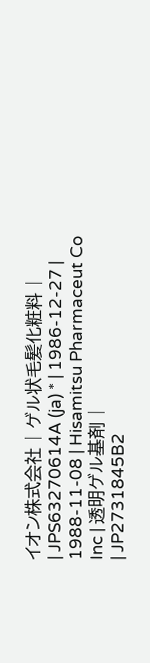イオン株式会社 | ゲル状毛髪化粧料 |
| JPS63270614A (ja) * | 1986-12-27 | 1988-11-08 | Hisamitsu Pharmaceut Co Inc | 透明ゲル基剤 |
| JP2731845B2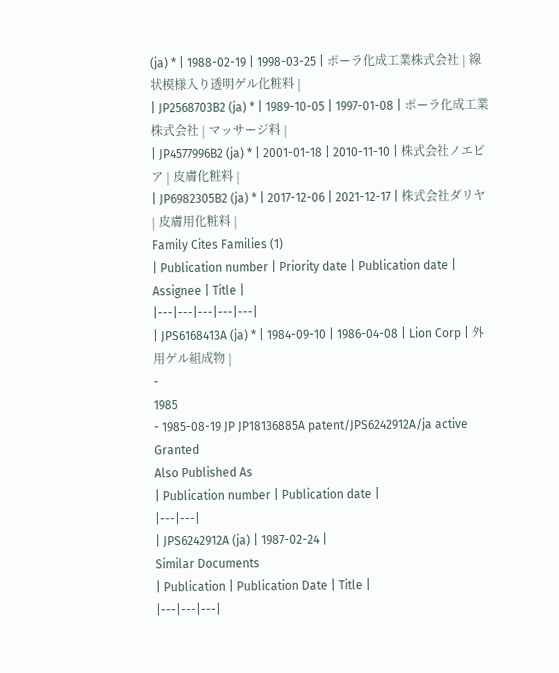(ja) * | 1988-02-19 | 1998-03-25 | ポーラ化成工業株式会社 | 線状模様入り透明ゲル化粧料 |
| JP2568703B2 (ja) * | 1989-10-05 | 1997-01-08 | ポーラ化成工業株式会社 | マッサージ料 |
| JP4577996B2 (ja) * | 2001-01-18 | 2010-11-10 | 株式会社ノエビア | 皮膚化粧料 |
| JP6982305B2 (ja) * | 2017-12-06 | 2021-12-17 | 株式会社ダリヤ | 皮膚用化粧料 |
Family Cites Families (1)
| Publication number | Priority date | Publication date | Assignee | Title |
|---|---|---|---|---|
| JPS6168413A (ja) * | 1984-09-10 | 1986-04-08 | Lion Corp | 外用ゲル組成物 |
-
1985
- 1985-08-19 JP JP18136885A patent/JPS6242912A/ja active Granted
Also Published As
| Publication number | Publication date |
|---|---|
| JPS6242912A (ja) | 1987-02-24 |
Similar Documents
| Publication | Publication Date | Title |
|---|---|---|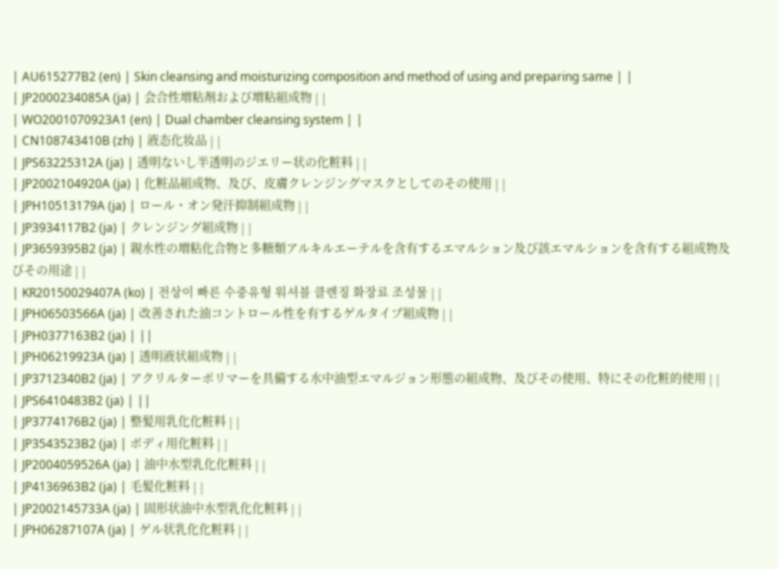| AU615277B2 (en) | Skin cleansing and moisturizing composition and method of using and preparing same | |
| JP2000234085A (ja) | 会合性増粘剤および増粘組成物 | |
| WO2001070923A1 (en) | Dual chamber cleansing system | |
| CN108743410B (zh) | 液态化妆品 | |
| JPS63225312A (ja) | 透明ないし半透明のジエリー状の化粧料 | |
| JP2002104920A (ja) | 化粧品組成物、及び、皮膚クレンジングマスクとしてのその使用 | |
| JPH10513179A (ja) | ロール・オン発汗抑制組成物 | |
| JP3934117B2 (ja) | クレンジング組成物 | |
| JP3659395B2 (ja) | 親水性の増粘化合物と多糖類アルキルエーテルを含有するエマルション及び該エマルションを含有する組成物及びその用途 | |
| KR20150029407A (ko) | 전상이 빠른 수중유형 워셔블 클렌징 화장료 조성물 | |
| JPH06503566A (ja) | 改善された油コントロール性を有するゲルタイプ組成物 | |
| JPH0377163B2 (ja) | ||
| JPH06219923A (ja) | 透明液状組成物 | |
| JP3712340B2 (ja) | アクリルターポリマーを具備する水中油型エマルジョン形態の組成物、及びその使用、特にその化粧的使用 | |
| JPS6410483B2 (ja) | ||
| JP3774176B2 (ja) | 整髪用乳化化粧料 | |
| JP3543523B2 (ja) | ボディ用化粧料 | |
| JP2004059526A (ja) | 油中水型乳化化粧料 | |
| JP4136963B2 (ja) | 毛髪化粧料 | |
| JP2002145733A (ja) | 固形状油中水型乳化化粧料 | |
| JPH06287107A (ja) | ゲル状乳化化粧料 | |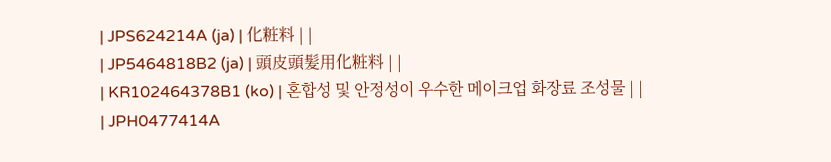| JPS624214A (ja) | 化粧料 | |
| JP5464818B2 (ja) | 頭皮頭髪用化粧料 | |
| KR102464378B1 (ko) | 혼합성 및 안정성이 우수한 메이크업 화장료 조성물 | |
| JPH0477414A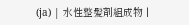(ja) | 水性整髪剤組成物 |